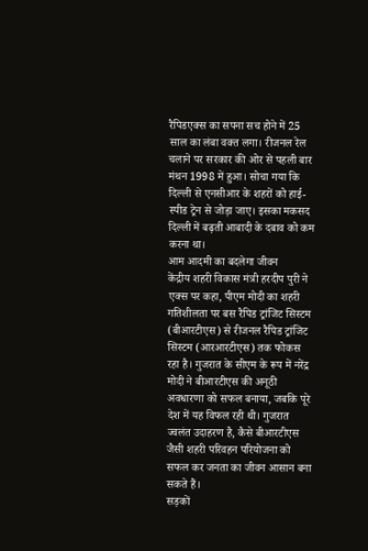रैपिडएक्स का सपना सच होने में 25 साल का लंबा वक्त लगा। रीजनल रेल चलाने पर सरकार की ओर से पहली बार मंथन 1998 में हुआ। सोचा गया कि दिल्ली से एनसीआर के शहरों को हाई-स्पीड ट्रेन से जोड़ा जाए। इसका मकसद दिल्ली में बढ़ती आबादी के दबाव को कम करना था।
आम आदमी का बदलेगा जीवन
केंद्रीय शहरी विकास मंत्री हरदीप पुरी ने एक्स पर कहा, पीएम मोदी का शहरी गतिशीलता पर बस रैपिड ट्रांजिट सिस्टम (बीआरटीएस) से रीजनल रैपिड ट्रांजिट सिस्टम (आरआरटीएस) तक फोकस रहा है। गुजरात के सीएम के रूप में नरेंद्र मोदी ने बीआरटीएस की अनूठी अवधारणा को सफल बनाया, जबकि पूरे देश में यह विफल रही थी। गुजरात ज्वलंत उदाहरण है, कैसे बीआरटीएस जैसी शहरी परिवहन परियोजना को सफल कर जनता का जीवन आसान बना सकते हैं।
सड़कों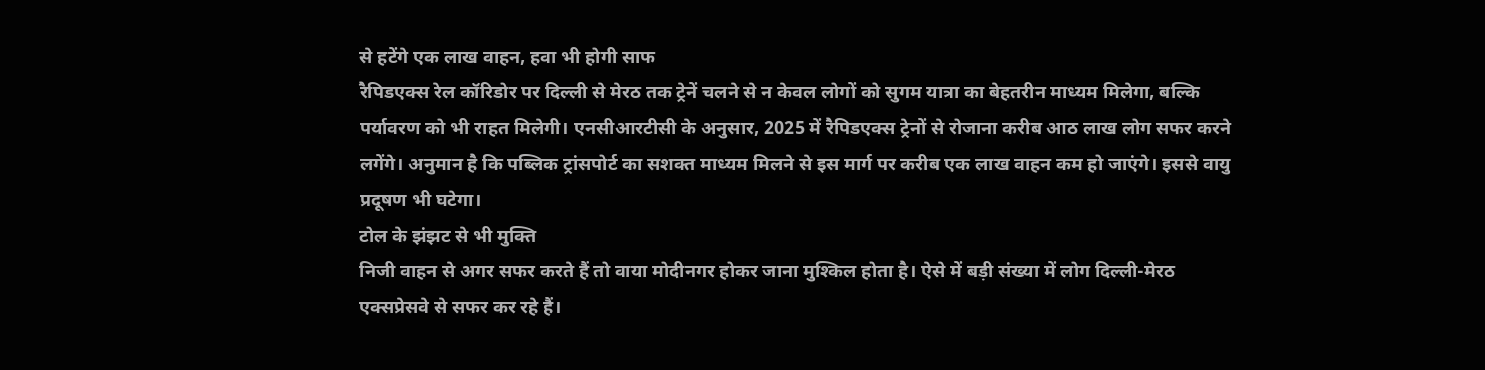से हटेंगे एक लाख वाहन, हवा भी होगी साफ
रैपिडएक्स रेल कॉरिडोर पर दिल्ली से मेरठ तक ट्रेनें चलने से न केवल लोगों को सुगम यात्रा का बेहतरीन माध्यम मिलेगा, बल्कि पर्यावरण को भी राहत मिलेगी। एनसीआरटीसी के अनुसार, 2025 में रैपिडएक्स ट्रेनों से रोजाना करीब आठ लाख लोग सफर करने लगेंगे। अनुमान है कि पब्लिक ट्रांसपोर्ट का सशक्त माध्यम मिलने से इस मार्ग पर करीब एक लाख वाहन कम हो जाएंगे। इससे वायु प्रदूषण भी घटेगा।
टोल के झंझट से भी मुक्ति
निजी वाहन से अगर सफर करते हैं तो वाया मोदीनगर होकर जाना मुश्किल होता है। ऐसे में बड़ी संख्या में लोग दिल्ली-मेरठ एक्सप्रेसवे से सफर कर रहे हैं।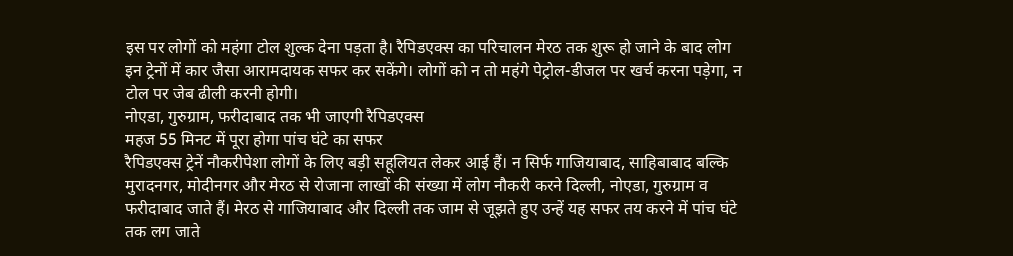इस पर लोगों को महंगा टोल शुल्क देना पड़ता है। रैपिडएक्स का परिचालन मेरठ तक शुरू हो जाने के बाद लोग इन ट्रेनों में कार जैसा आरामदायक सफर कर सकेंगे। लोगों को न तो महंगे पेट्रोल-डीजल पर खर्च करना पड़ेगा, न टोल पर जेब ढीली करनी होगी।
नोएडा, गुरुग्राम, फरीदाबाद तक भी जाएगी रैपिडएक्स
महज 55 मिनट में पूरा होगा पांच घंटे का सफर
रैपिडएक्स ट्रेनें नौकरीपेशा लोगों के लिए बड़ी सहूलियत लेकर आई हैं। न सिर्फ गाजियाबाद, साहिबाबाद बल्कि मुरादनगर, मोदीनगर और मेरठ से रोजाना लाखों की संख्या में लोग नौकरी करने दिल्ली, नोएडा, गुरुग्राम व फरीदाबाद जाते हैं। मेरठ से गाजियाबाद और दिल्ली तक जाम से जूझते हुए उन्हें यह सफर तय करने में पांच घंटे तक लग जाते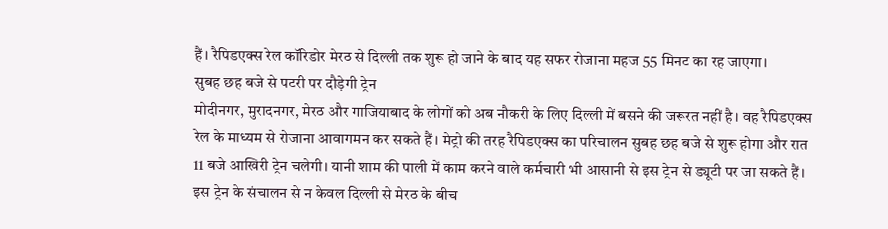हैं। रैपिडएक्स रेल कॉरिडोर मेरठ से दिल्ली तक शुरू हो जाने के बाद यह सफर रोजाना महज 55 मिनट का रह जाएगा।
सुबह छह बजे से पटरी पर दौड़ेगी ट्रेन
मोदीनगर, मुरादनगर, मेरठ और गाजियाबाद के लोगों को अब नौकरी के लिए दिल्ली में बसने की जरूरत नहीं है। वह रैपिडएक्स रेल के माध्यम से रोजाना आवागमन कर सकते हैं। मेट्रो की तरह रैपिडएक्स का परिचालन सुबह छह बजे से शुरू होगा और रात 11 बजे आखिरी ट्रेन चलेगी। यानी शाम की पाली में काम करने वाले कर्मचारी भी आसानी से इस ट्रेन से ड्यूटी पर जा सकते हैं। इस ट्रेन के संचालन से न केवल दिल्ली से मेरठ के बीच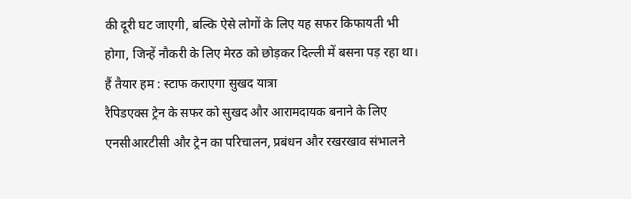की दूरी घट जाएगी, बल्कि ऐसे लोगों के लिए यह सफर किफायती भी होगा, जिन्हें नौकरी के लिए मेरठ को छोड़कर दिल्ली में बसना पड़ रहा था।
हैं तैयार हम : स्टाफ कराएगा सुखद यात्रा
रैपिडएक्स ट्रेन के सफर को सुखद और आरामदायक बनाने के लिए एनसीआरटीसी और ट्रेन का परिचालन, प्रबंधन और रखरखाव संभालने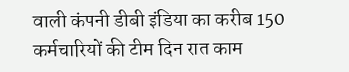वाली कंपनी डीबी इंडिया का करीब 150 कर्मचारियों की टीम दिन रात काम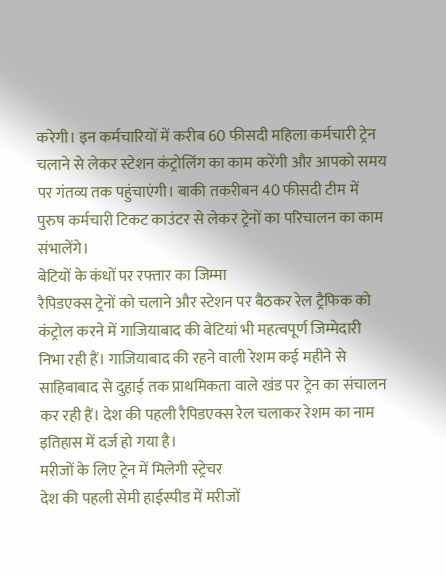करेगी। इन कर्मचारियों में करीब 60 फीसदी महिला कर्मचारी ट्रेन चलाने से लेकर स्टेशन कंट्रोलिंग का काम करेंगी और आपको समय पर गंतव्य तक पहुंचाएंगी। बाकी तकरीबन 40 फीसदी टीम में पुरुष कर्मचारी टिकट काउंटर से लेकर ट्रेनों का परिचालन का काम संभालेंगे।
बेटियों के कंधों पर रफ्तार का जिम्मा
रैपिडएक्स ट्रेनों को चलाने और स्टेशन पर बैठकर रेल ट्रैफिक को कंट्रोल करने में गाजियाबाद की बेटियां भी महत्वपूर्ण जिम्मेदारी निभा रही हैं। गाजियाबाद की रहने वाली रेशम कई महीने से साहिबाबाद से दुहाई तक प्राथमिकता वाले खंड पर ट्रेन का संचालन कर रही हैं। देश की पहली रैपिडएक्स रेल चलाकर रेशम का नाम इतिहास में दर्ज हो गया है।
मरीजों के लिए ट्रेन में मिलेगी स्ट्रेचर
देश की पहली सेमी हाईस्पीड में मरीजों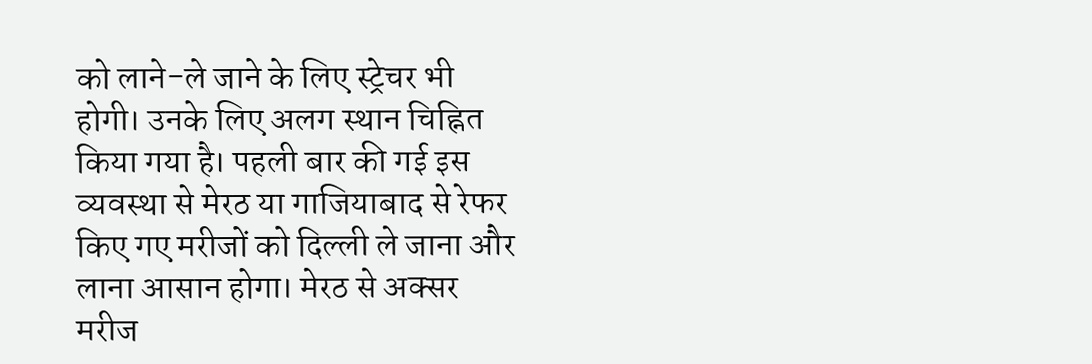को लाने-ले जाने के लिए स्ट्रेचर भी होगी। उनके लिए अलग स्थान चिह्नित किया गया है। पहली बार की गई इस व्यवस्था से मेरठ या गाजियाबाद से रेफर किए गए मरीजों को दिल्ली ले जाना और लाना आसान होगा। मेरठ से अक्सर मरीज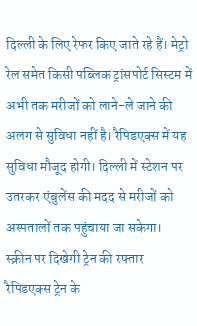दिल्ली के लिए रेफर किए जाते रहे हैं। मेट्रो रेल समेत किसी पब्लिक ट्रांसपोर्ट सिस्टम में अभी तक मरीजों को लाने-ले जाने की अलग से सुविधा नहीं है। रैपिडएक्स में यह सुविधा मौजूद होगी। दिल्ली में स्टेशन पर उतरकर एंबुलेंस की मदद से मरीजों को अस्पतालों तक पहुंचाया जा सकेगा।
स्क्रीन पर दिखेगी ट्रेन की रफ्तार
रैपिडएक्स ट्रेन के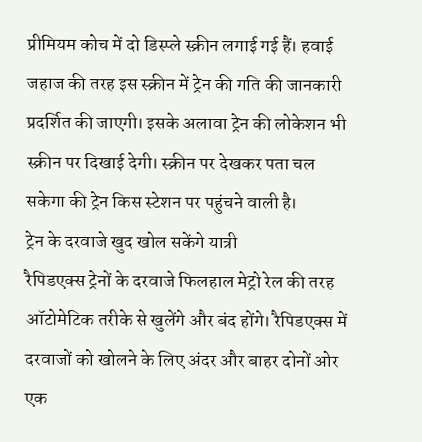प्रीमियम कोच में दो डिस्प्ले स्क्रीन लगाई गई हैं। हवाई जहाज की तरह इस स्क्रीन में ट्रेन की गति की जानकारी प्रदर्शित की जाएगी। इसके अलावा ट्रेन की लोकेशन भी स्क्रीन पर दिखाई देगी। स्क्रीन पर देखकर पता चल सकेगा की ट्रेन किस स्टेशन पर पहुंचने वाली है।
ट्रेन के दरवाजे खुद खोल सकेंगे यात्री
रैपिडएक्स ट्रेनों के दरवाजे फिलहाल मेट्रो रेल की तरह ऑटोमेटिक तरीके से खुलेंगे और बंद होंगे। रैपिडएक्स में दरवाजों को खोलने के लिए अंदर और बाहर दोनों ओर एक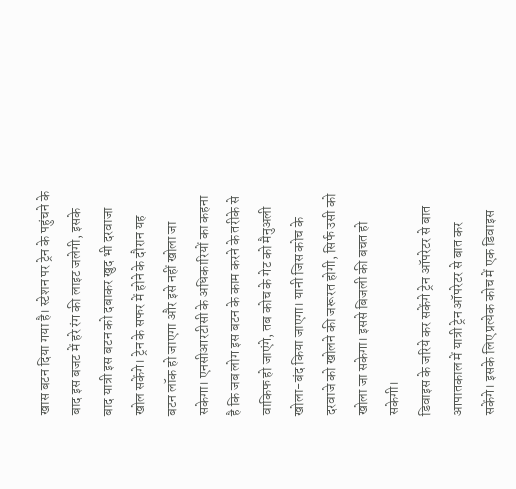खास बटन दिया गया है। स्टेशन पर ट्रेन के पहुंचने के बाद इस बजट में हरे रंग की लाइट जलेगी, इसके बाद यात्री इस बटन को दबाकर खुद भी दरवाजा खोल सकेंगे। ट्रेन के सफर में होने के दौरान यह बटन लॉक हो जाएगा और इसे नहीं खोला जा सकेगा। एनसीआरटीसी के अधिकारियों का कहना है कि जब लोग इस बटन के काम करने के तरीके से वाकिफ हो जाएंगे, तब कोच के गेट को मैनुअली खोला-बंद किया जाएगा। यानी जिस कोच के दरवाजे को खोलने की जरूरत होगी, सिर्फ उसी को खोला जा सकेगा। इससे बिजली की बचत हो सकेगी।
डिवाइस के जरिये कर सकेंगे ट्रेन ऑपरेटर से बात
आपातकाल में यात्री ट्रेन ऑपरेटर से बात कर सकेंगे। इसके लिए प्रत्येक कोच में एक डिवाइस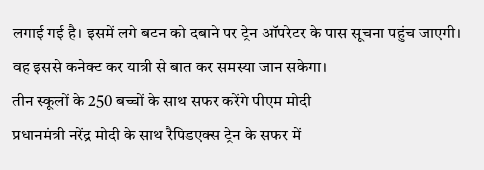लगाई गई है। इसमें लगे बटन को दबाने पर ट्रेन ऑपरेटर के पास सूचना पहुंच जाएगी। वह इससे कनेक्ट कर यात्री से बात कर समस्या जान सकेगा।
तीन स्कूलों के 250 बच्चों के साथ सफर करेंगे पीएम मोदी
प्रधानमंत्री नरेंद्र मोदी के साथ रैपिडएक्स ट्रेन के सफर में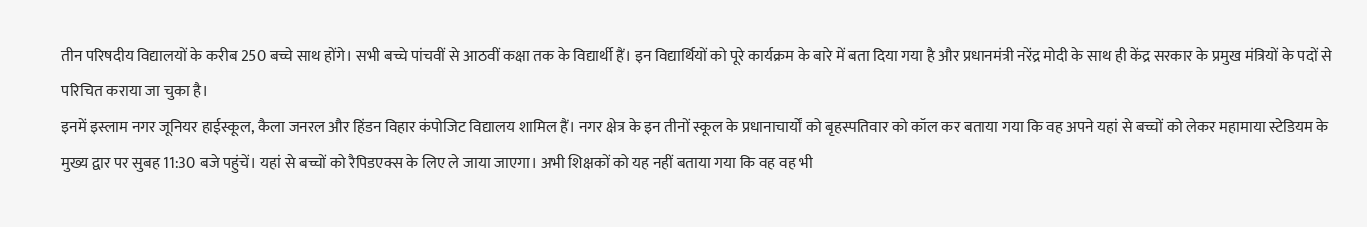तीन परिषदीय विद्यालयों के करीब 250 बच्चे साथ होंगे। सभी बच्चे पांचवीं से आठवीं कक्षा तक के विद्यार्थी हैं। इन विद्यार्थियों को पूरे कार्यक्रम के बारे में बता दिया गया है और प्रधानमंत्री नरेंद्र मोदी के साथ ही केंद्र सरकार के प्रमुख मंत्रियों के पदों से परिचित कराया जा चुका है।
इनमें इस्लाम नगर जूनियर हाईस्कूल, कैला जनरल और हिंडन विहार कंपोजिट विद्यालय शामिल हैं। नगर क्षेत्र के इन तीनों स्कूल के प्रधानाचार्यों को बृहस्पतिवार को कॉल कर बताया गया कि वह अपने यहां से बच्चों को लेकर महामाया स्टेडियम के मुख्य द्वार पर सुबह 11:30 बजे पहुंचें। यहां से बच्चों को रैपिडएक्स के लिए ले जाया जाएगा। अभी शिक्षकों को यह नहीं बताया गया कि वह वह भी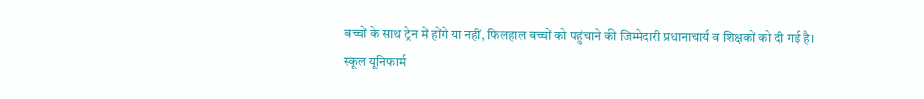बच्चों के साथ ट्रेन में होंगे या नहीं, फिलहाल बच्चों को पहुंचाने की जिम्मेदारी प्रधानाचार्य व शिक्षकों को दी गई है।
स्कूल यूनिफार्म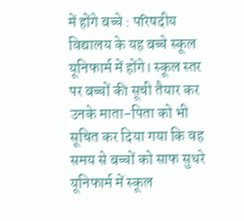में होंगे बच्चे : परिषदीय विद्यालय के यह बच्चे स्कूल यूनिफार्म में होंगे। स्कूल स्तर पर बच्चों की सूची तैयार कर उनके माता-पिता को भी सूचित कर दिया गया कि वह समय से बच्चों को साफ सुथरे यूनिफार्म में स्कूल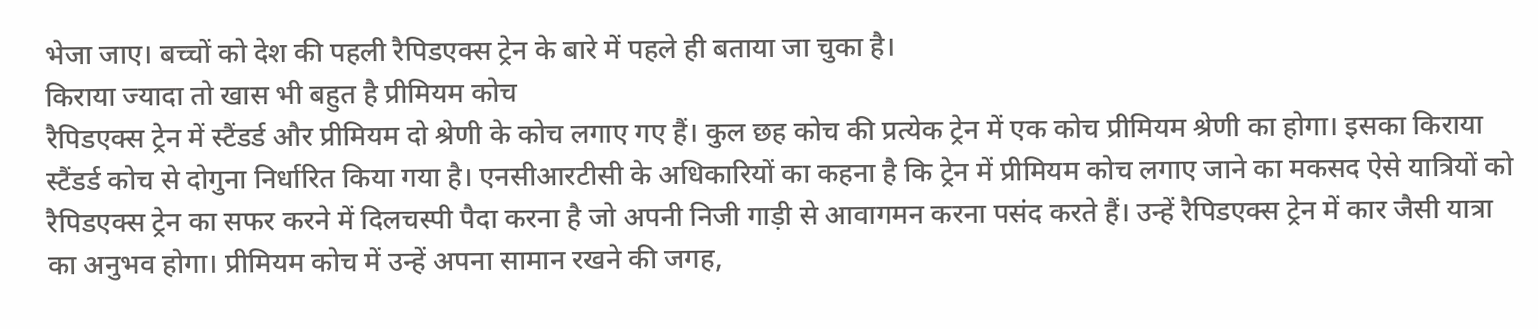भेजा जाए। बच्चों को देश की पहली रैपिडएक्स ट्रेन के बारे में पहले ही बताया जा चुका है।
किराया ज्यादा तो खास भी बहुत है प्रीमियम कोच
रैपिडएक्स ट्रेन में स्टैंडर्ड और प्रीमियम दो श्रेणी के कोच लगाए गए हैं। कुल छह कोच की प्रत्येक ट्रेन में एक कोच प्रीमियम श्रेणी का होगा। इसका किराया स्टैंडर्ड कोच से दोगुना निर्धारित किया गया है। एनसीआरटीसी के अधिकारियों का कहना है कि ट्रेन में प्रीमियम कोच लगाए जाने का मकसद ऐसे यात्रियों को रैपिडएक्स ट्रेन का सफर करने में दिलचस्पी पैदा करना है जो अपनी निजी गाड़ी से आवागमन करना पसंद करते हैं। उन्हें रैपिडएक्स ट्रेन में कार जैसी यात्रा का अनुभव होगा। प्रीमियम कोच में उन्हें अपना सामान रखने की जगह,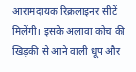आरामदायक रिक्रलाइनर सीटें मिलेंगी। इसके अलावा कोच की खिड़की से आने वाली धूप और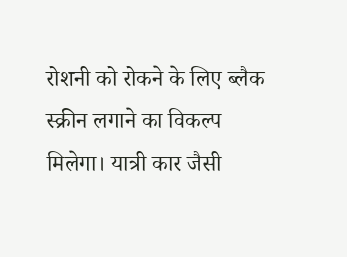रोशनी को रोकने के लिए ब्लैक स्क्रीन लगाने का विकल्प मिलेगा। यात्री कार जैसी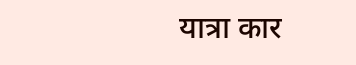यात्रा कार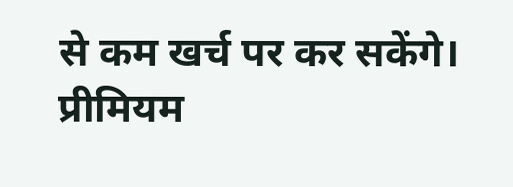से कम खर्च पर कर सकेंगे।
प्रीमियम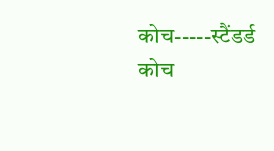कोच-----स्टैंडर्ड कोच